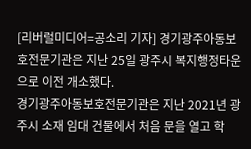[리버럴미디어=공소리 기자] 경기광주아동보호전문기관은 지난 25일 광주시 복지행정타운으로 이전 개소했다.
경기광주아동보호전문기관은 지난 2021년 광주시 소재 임대 건물에서 처음 문을 열고 학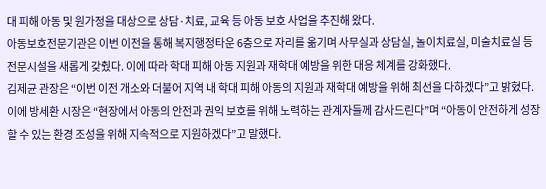대 피해 아동 및 원가정을 대상으로 상담·치료, 교육 등 아동 보호 사업을 추진해 왔다.
아동보호전문기관은 이번 이전을 통해 복지행정타운 6층으로 자리를 옮기며 사무실과 상담실, 놀이치료실, 미술치료실 등 전문시설을 새롭게 갖췄다. 이에 따라 학대 피해 아동 지원과 재학대 예방을 위한 대응 체계를 강화했다.
김제균 관장은 “이번 이전 개소와 더불어 지역 내 학대 피해 아동의 지원과 재학대 예방을 위해 최선을 다하겠다”고 밝혔다.
이에 방세환 시장은 “현장에서 아동의 안전과 권익 보호를 위해 노력하는 관계자들께 감사드린다”며 “아동이 안전하게 성장할 수 있는 환경 조성을 위해 지속적으로 지원하겠다”고 말했다.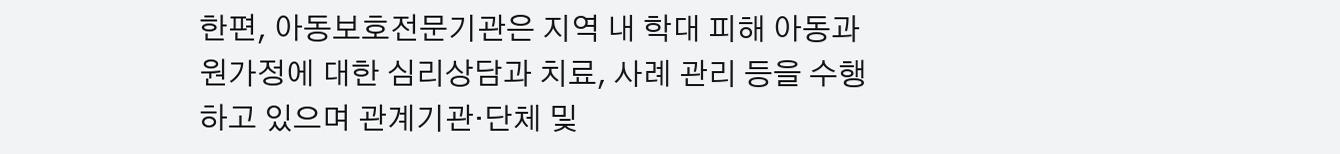한편, 아동보호전문기관은 지역 내 학대 피해 아동과 원가정에 대한 심리상담과 치료, 사례 관리 등을 수행하고 있으며 관계기관·단체 및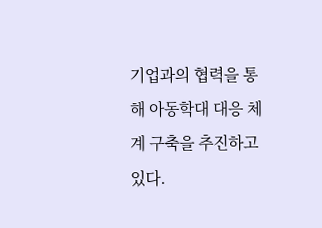기업과의 협력을 통해 아동학대 대응 체계 구축을 추진하고 있다.